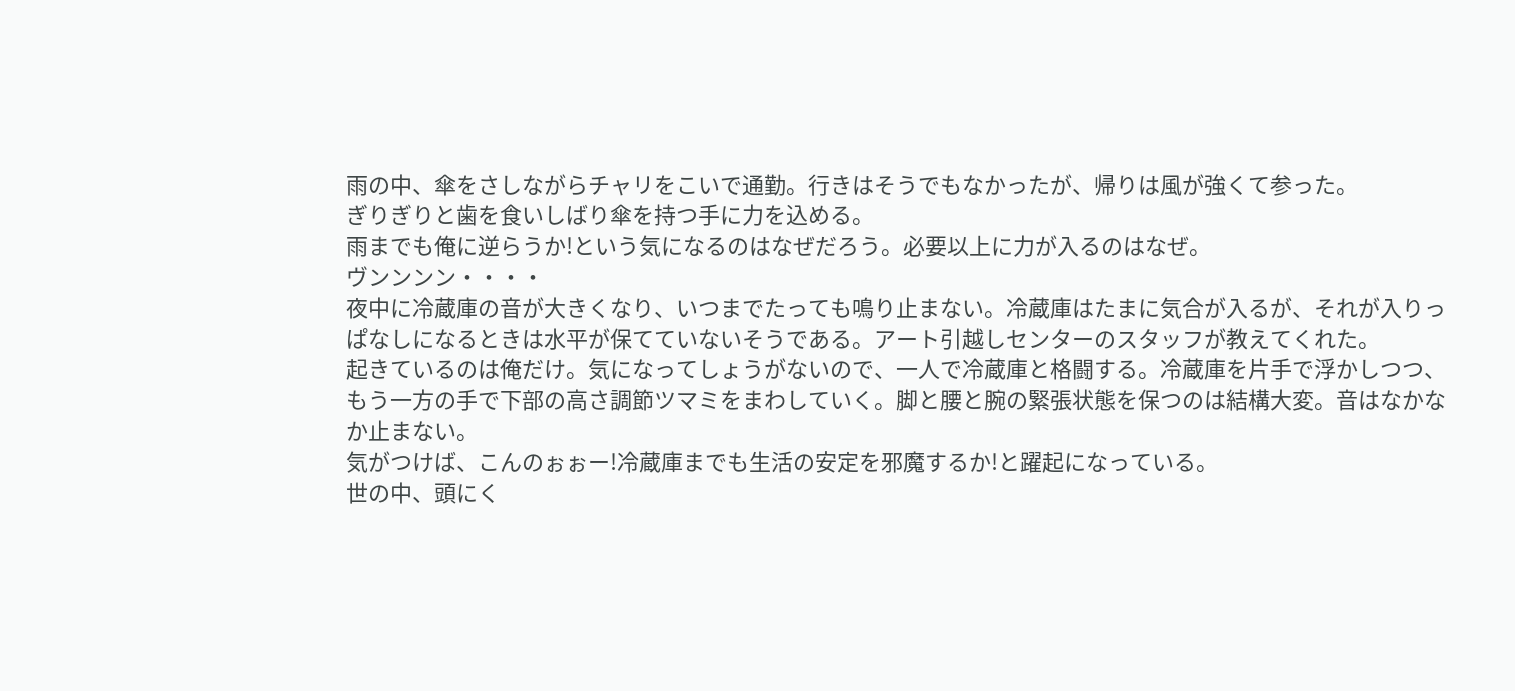雨の中、傘をさしながらチャリをこいで通勤。行きはそうでもなかったが、帰りは風が強くて参った。
ぎりぎりと歯を食いしばり傘を持つ手に力を込める。
雨までも俺に逆らうか!という気になるのはなぜだろう。必要以上に力が入るのはなぜ。
ヴンンンン・・・・
夜中に冷蔵庫の音が大きくなり、いつまでたっても鳴り止まない。冷蔵庫はたまに気合が入るが、それが入りっぱなしになるときは水平が保てていないそうである。アート引越しセンターのスタッフが教えてくれた。
起きているのは俺だけ。気になってしょうがないので、一人で冷蔵庫と格闘する。冷蔵庫を片手で浮かしつつ、もう一方の手で下部の高さ調節ツマミをまわしていく。脚と腰と腕の緊張状態を保つのは結構大変。音はなかなか止まない。
気がつけば、こんのぉぉー!冷蔵庫までも生活の安定を邪魔するか!と躍起になっている。
世の中、頭にく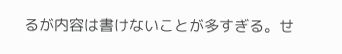るが内容は書けないことが多すぎる。せ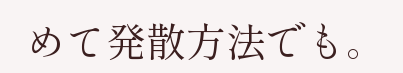めて発散方法でも。